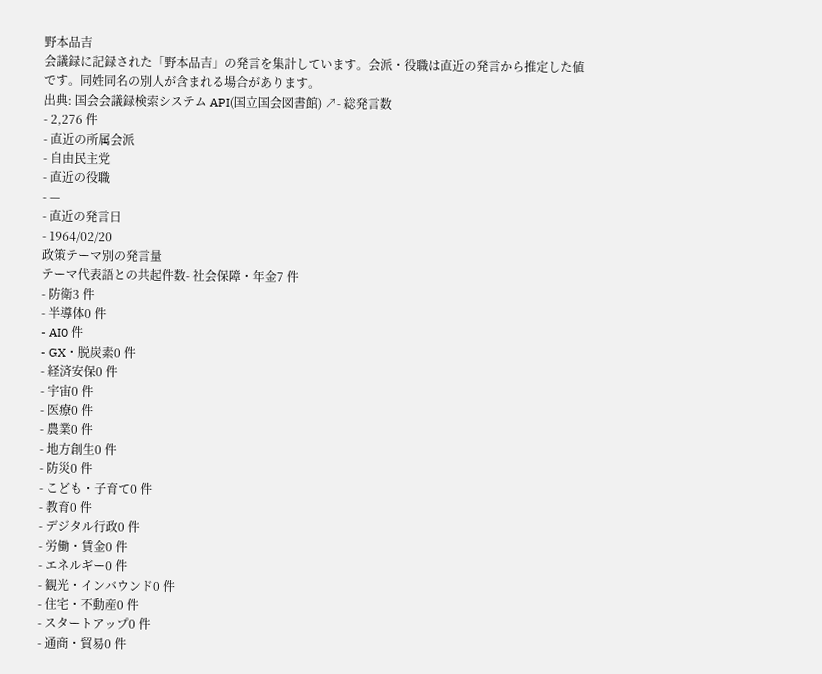野本品吉
会議録に記録された「野本品吉」の発言を集計しています。会派・役職は直近の発言から推定した値です。同姓同名の別人が含まれる場合があります。
出典: 国会会議録検索システム API(国立国会図書館) ↗- 総発言数
- 2,276 件
- 直近の所属会派
- 自由民主党
- 直近の役職
- —
- 直近の発言日
- 1964/02/20
政策テーマ別の発言量
テーマ代表語との共起件数- 社会保障・年金7 件
- 防衛3 件
- 半導体0 件
- AI0 件
- GX・脱炭素0 件
- 経済安保0 件
- 宇宙0 件
- 医療0 件
- 農業0 件
- 地方創生0 件
- 防災0 件
- こども・子育て0 件
- 教育0 件
- デジタル行政0 件
- 労働・賃金0 件
- エネルギー0 件
- 観光・インバウンド0 件
- 住宅・不動産0 件
- スタートアップ0 件
- 通商・貿易0 件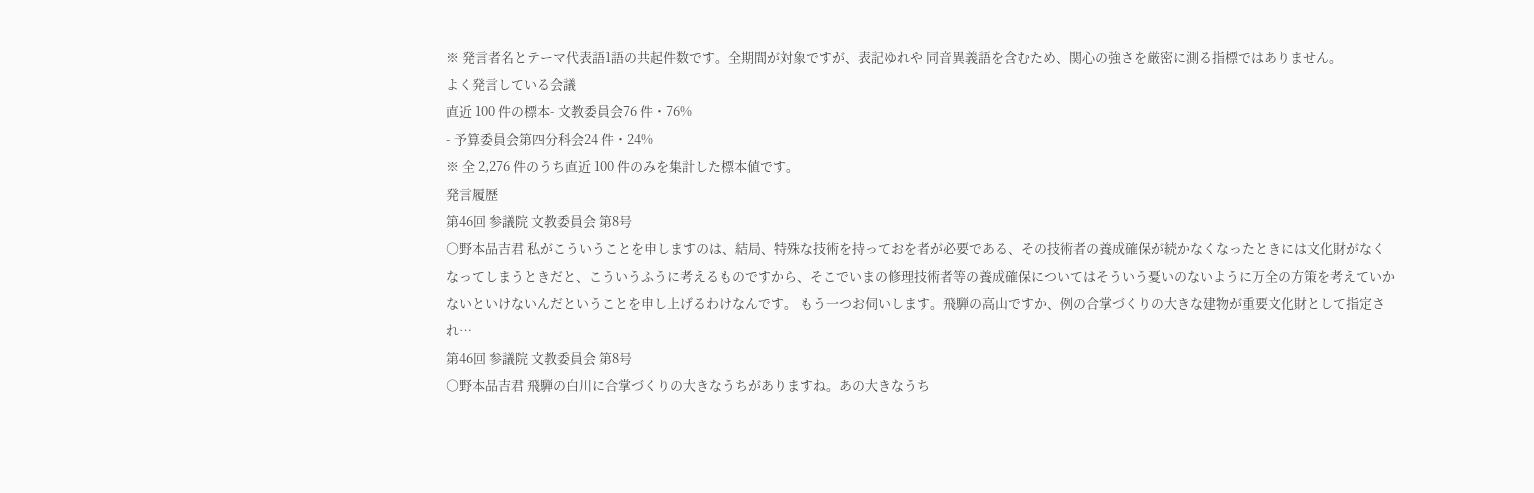※ 発言者名とテーマ代表語1語の共起件数です。全期間が対象ですが、表記ゆれや 同音異義語を含むため、関心の強さを厳密に測る指標ではありません。
よく発言している会議
直近 100 件の標本- 文教委員会76 件・76%
- 予算委員会第四分科会24 件・24%
※ 全 2,276 件のうち直近 100 件のみを集計した標本値です。
発言履歴
第46回 参議院 文教委員会 第8号
○野本品吉君 私がこういうことを申しますのは、結局、特殊な技術を持っておを者が必要である、その技術者の養成確保が続かなくなったときには文化財がなくなってしまうときだと、こういうふうに考えるものですから、そこでいまの修理技術者等の養成確保についてはそういう憂いのないように万全の方策を考えていかないといけないんだということを申し上げるわけなんです。 もう一つお伺いします。飛騨の高山ですか、例の合掌づくりの大きな建物が重要文化財として指定され…
第46回 参議院 文教委員会 第8号
○野本品吉君 飛騨の白川に合掌づくりの大きなうちがありますね。あの大きなうち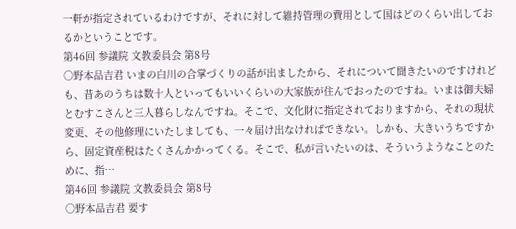一軒が指定されているわけですが、それに対して維持管理の費用として国はどのくらい出しておるかということです。
第46回 参議院 文教委員会 第8号
○野本品吉君 いまの白川の合掌づくりの話が出ましたから、それについて聞きたいのですけれども、昔あのうちは数十人といってもいいくらいの大家族が住んでおったのですね。いまは御夫婦とむすこさんと三人暮らしなんですね。そこで、文化財に指定されておりますから、それの現状変更、その他修理にいたしましても、一々届け出なければできない。しかも、大きいうちですから、固定資産税はたくさんかかってくる。そこで、私が言いたいのは、そういうようなことのために、指…
第46回 参議院 文教委員会 第8号
○野本品吉君 要す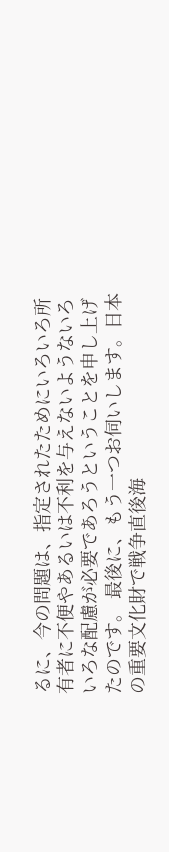るに、今の問題は、指定されたためにいろいろ所有者に不便やあるいは不利を与えないようないろいろな配慮が必要であろうということを申し上げたのです。 最後に、もう一つお伺いします。日本の重要文化財で戦争直後海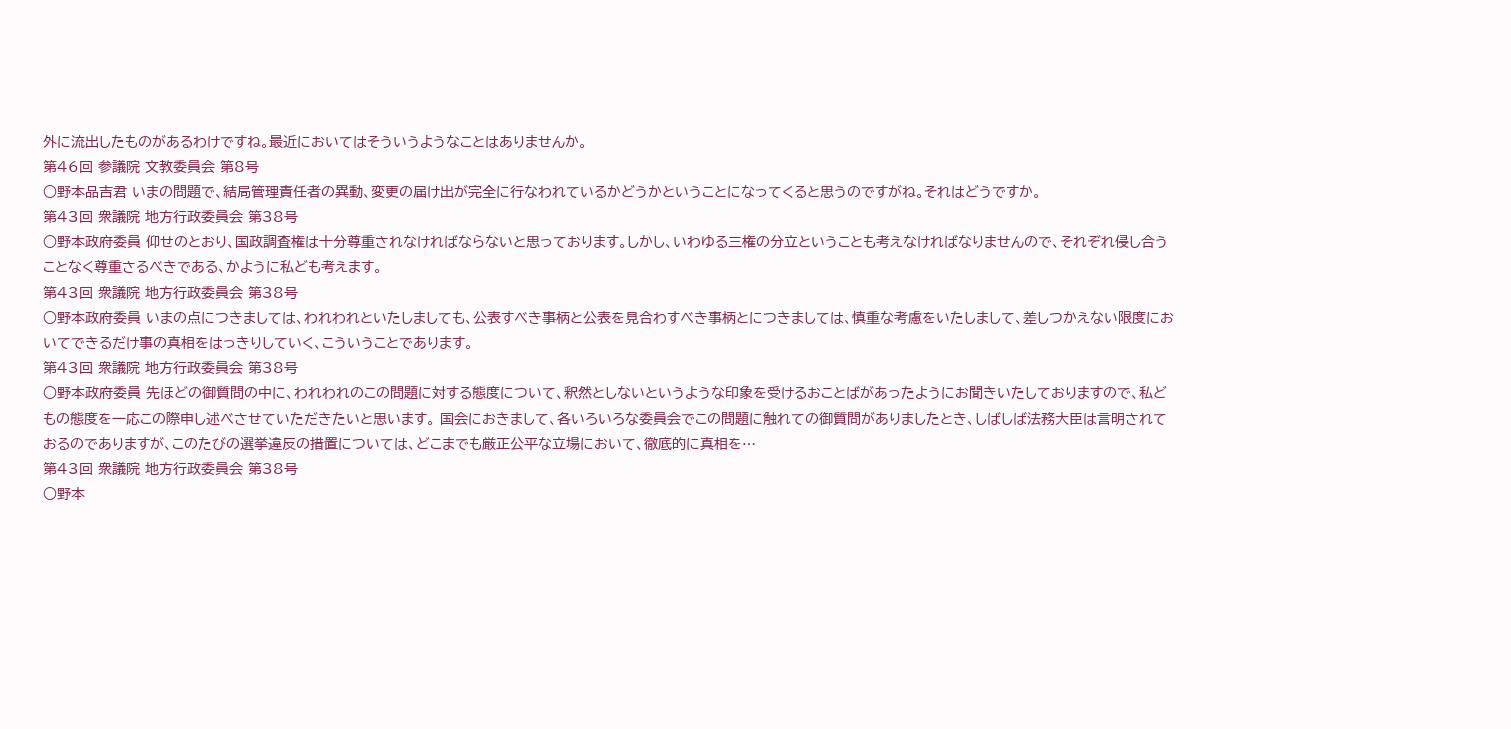外に流出したものがあるわけですね。最近においてはそういうようなことはありませんか。
第46回 参議院 文教委員会 第8号
○野本品吉君 いまの問題で、結局管理責任者の異動、変更の届け出が完全に行なわれているかどうかということになってくると思うのですがね。それはどうですか。
第43回 衆議院 地方行政委員会 第38号
○野本政府委員 仰せのとおり、国政調査権は十分尊重されなければならないと思っております。しかし、いわゆる三権の分立ということも考えなければなりませんので、それぞれ侵し合うことなく尊重さるべきである、かように私ども考えます。
第43回 衆議院 地方行政委員会 第38号
○野本政府委員 いまの点につきましては、われわれといたしましても、公表すべき事柄と公表を見合わすべき事柄とにつきましては、慎重な考慮をいたしまして、差しつかえない限度においてできるだけ事の真相をはっきりしていく、こういうことであります。
第43回 衆議院 地方行政委員会 第38号
○野本政府委員 先ほどの御質問の中に、われわれのこの問題に対する態度について、釈然としないというような印象を受けるおことばがあったようにお聞きいたしておりますので、私どもの態度を一応この際申し述べさせていただきたいと思います。 国会におきまして、各いろいろな委員会でこの問題に触れての御質問がありましたとき、しばしば法務大臣は言明されておるのでありますが、このたびの選挙違反の措置については、どこまでも厳正公平な立場において、徹底的に真相を…
第43回 衆議院 地方行政委員会 第38号
○野本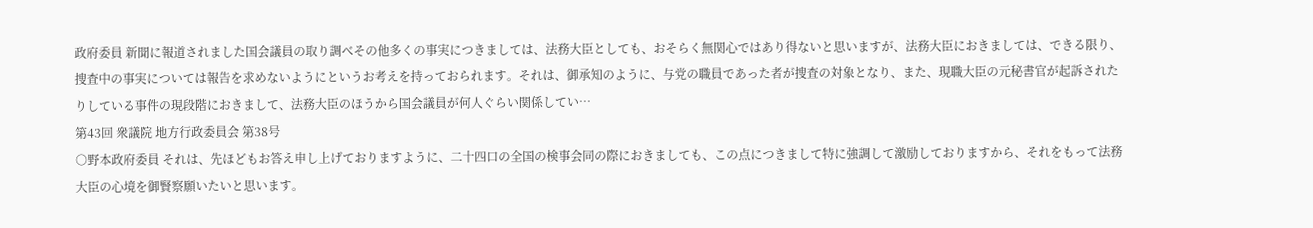政府委員 新聞に報道されました国会議員の取り調べその他多くの事実につきましては、法務大臣としても、おそらく無関心ではあり得ないと思いますが、法務大臣におきましては、できる限り、捜査中の事実については報告を求めないようにというお考えを持っておられます。それは、御承知のように、与党の職員であった者が捜査の対象となり、また、現職大臣の元秘書官が起訴されたりしている事件の現段階におきまして、法務大臣のほうから国会議員が何人ぐらい関係してい…
第43回 衆議院 地方行政委員会 第38号
○野本政府委員 それは、先ほどもお答え申し上げておりますように、二十四口の全国の検事会同の際におきましても、この点につきまして特に強調して激励しておりますから、それをもって法務大臣の心境を御賢察願いたいと思います。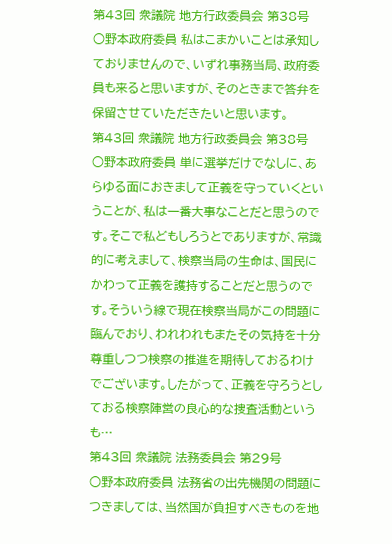第43回 衆議院 地方行政委員会 第38号
○野本政府委員 私はこまかいことは承知しておりませんので、いずれ事務当局、政府委員も来ると思いますが、そのときまで答弁を保留させていただきたいと思います。
第43回 衆議院 地方行政委員会 第38号
○野本政府委員 単に選挙だけでなしに、あらゆる面におきまして正義を守っていくということが、私は一番大事なことだと思うのです。そこで私どもしろうとでありますが、常識的に考えまして、検察当局の生命は、国民にかわって正義を護持することだと思うのです。そういう線で現在検察当局がこの問題に臨んでおり、われわれもまたその気持を十分尊重しつつ検察の推進を期待しておるわけでございます。したがって、正義を守ろうとしておる検察陣営の良心的な捜査活動というも…
第43回 衆議院 法務委員会 第29号
○野本政府委員 法務省の出先機関の問題につきましては、当然国が負担すべきものを地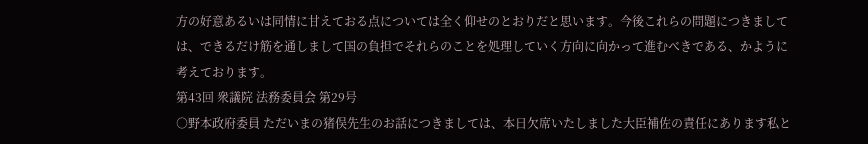方の好意あるいは同情に甘えておる点については全く仰せのとおりだと思います。今後これらの問題につきましては、できるだけ筋を通しまして国の負担でそれらのことを処理していく方向に向かって進むべきである、かように考えております。
第43回 衆議院 法務委員会 第29号
○野本政府委員 ただいまの猪俣先生のお話につきましては、本日欠席いたしました大臣補佐の責任にあります私と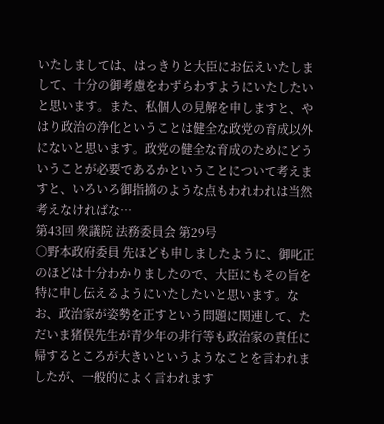いたしましては、はっきりと大臣にお伝えいたしまして、十分の御考慮をわずらわすようにいたしたいと思います。また、私個人の見解を申しますと、やはり政治の浄化ということは健全な政党の育成以外にないと思います。政党の健全な育成のためにどういうことが必要であるかということについて考えますと、いろいろ御指摘のような点もわれわれは当然考えなければな…
第43回 衆議院 法務委員会 第29号
○野本政府委員 先ほども申しましたように、御叱正のほどは十分わかりましたので、大臣にもその旨を特に申し伝えるようにいたしたいと思います。なお、政治家が姿勢を正すという問題に関連して、ただいま猪俣先生が青少年の非行等も政治家の責任に帰するところが大きいというようなことを言われましたが、一般的によく言われます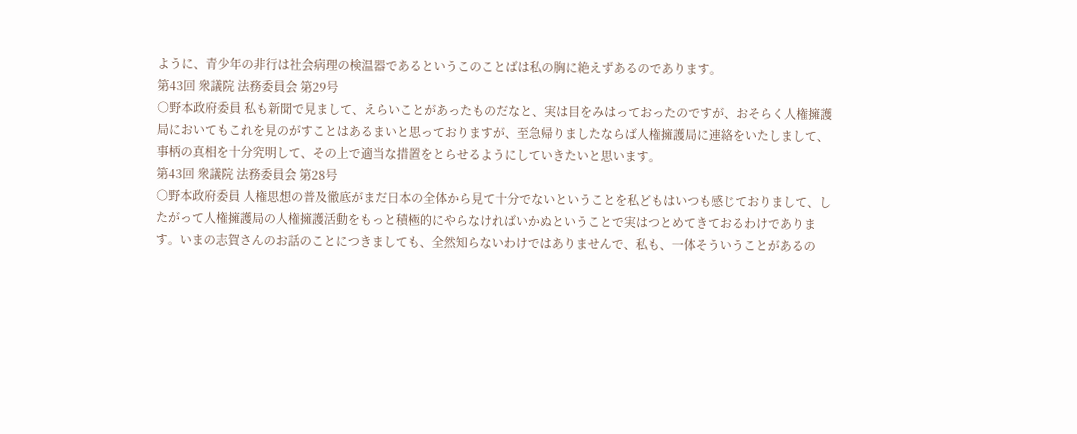ように、青少年の非行は社会病理の検温器であるというこのことばは私の胸に絶えずあるのであります。
第43回 衆議院 法務委員会 第29号
○野本政府委員 私も新聞で見まして、えらいことがあったものだなと、実は目をみはっておったのですが、おそらく人権擁護局においてもこれを見のがすことはあるまいと思っておりますが、至急帰りましたならば人権擁護局に連絡をいたしまして、事柄の真相を十分究明して、その上で適当な措置をとらせるようにしていきたいと思います。
第43回 衆議院 法務委員会 第28号
○野本政府委員 人権思想の普及徹底がまだ日本の全体から見て十分でないということを私どもはいつも感じておりまして、したがって人権擁護局の人権擁護活動をもっと積極的にやらなければいかぬということで実はつとめてきておるわけであります。いまの志賀さんのお話のことにつきましても、全然知らないわけではありませんで、私も、一体そういうことがあるの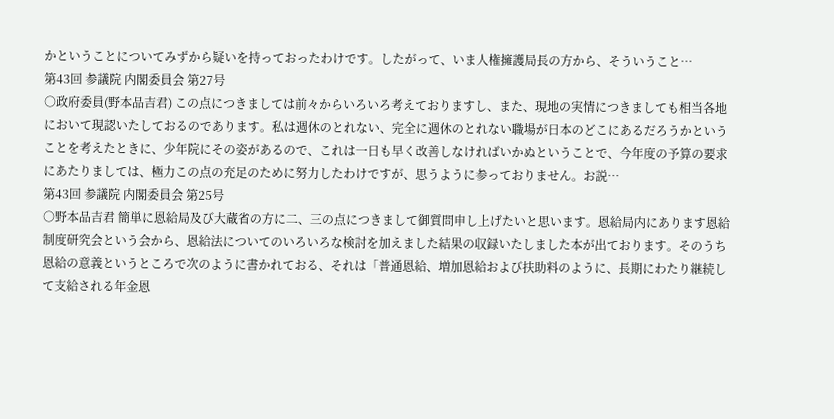かということについてみずから疑いを持っておったわけです。したがって、いま人権擁護局長の方から、そういうこと…
第43回 参議院 内閣委員会 第27号
○政府委員(野本品吉君) この点につきましては前々からいろいろ考えておりますし、また、現地の実情につきましても相当各地において現認いたしておるのであります。私は週休のとれない、完全に週休のとれない職場が日本のどこにあるだろうかということを考えたときに、少年院にその姿があるので、これは一日も早く改善しなければいかぬということで、今年度の予算の要求にあたりましては、極力この点の充足のために努力したわけですが、思うように参っておりません。お説…
第43回 参議院 内閣委員会 第25号
○野本品吉君 簡単に恩給局及び大蔵省の方に二、三の点につきまして御質問申し上げたいと思います。恩給局内にあります恩給制度研究会という会から、恩給法についてのいろいろな検討を加えました結果の収録いたしました本が出ております。そのうち恩給の意義というところで次のように書かれておる、それは「普通恩給、増加恩給および扶助料のように、長期にわたり継続して支給される年金恩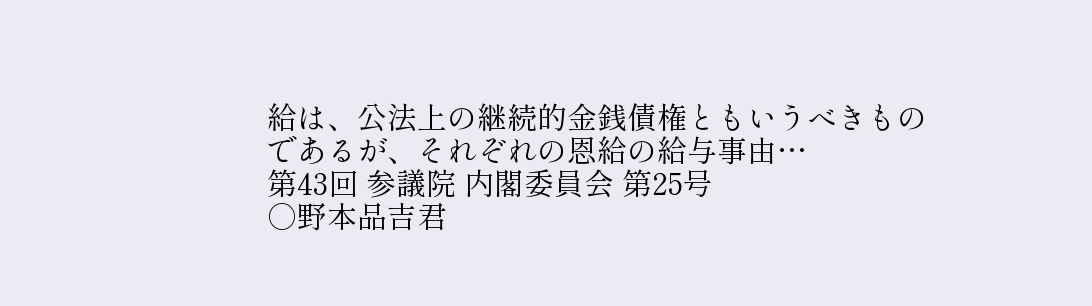給は、公法上の継続的金銭債権ともいうべきものであるが、それぞれの恩給の給与事由…
第43回 参議院 内閣委員会 第25号
○野本品吉君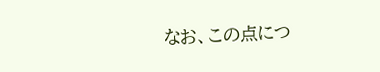なお、この点につ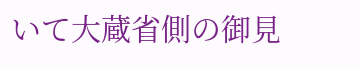いて大蔵省側の御見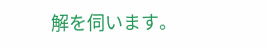解を伺います。